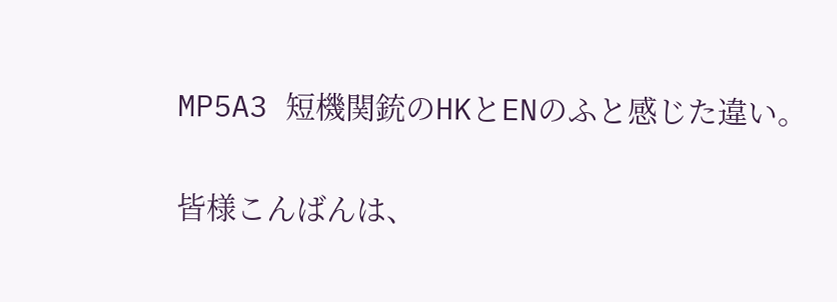MP5A3 短機関銃のHKとENのふと感じた違い。

皆様こんばんは、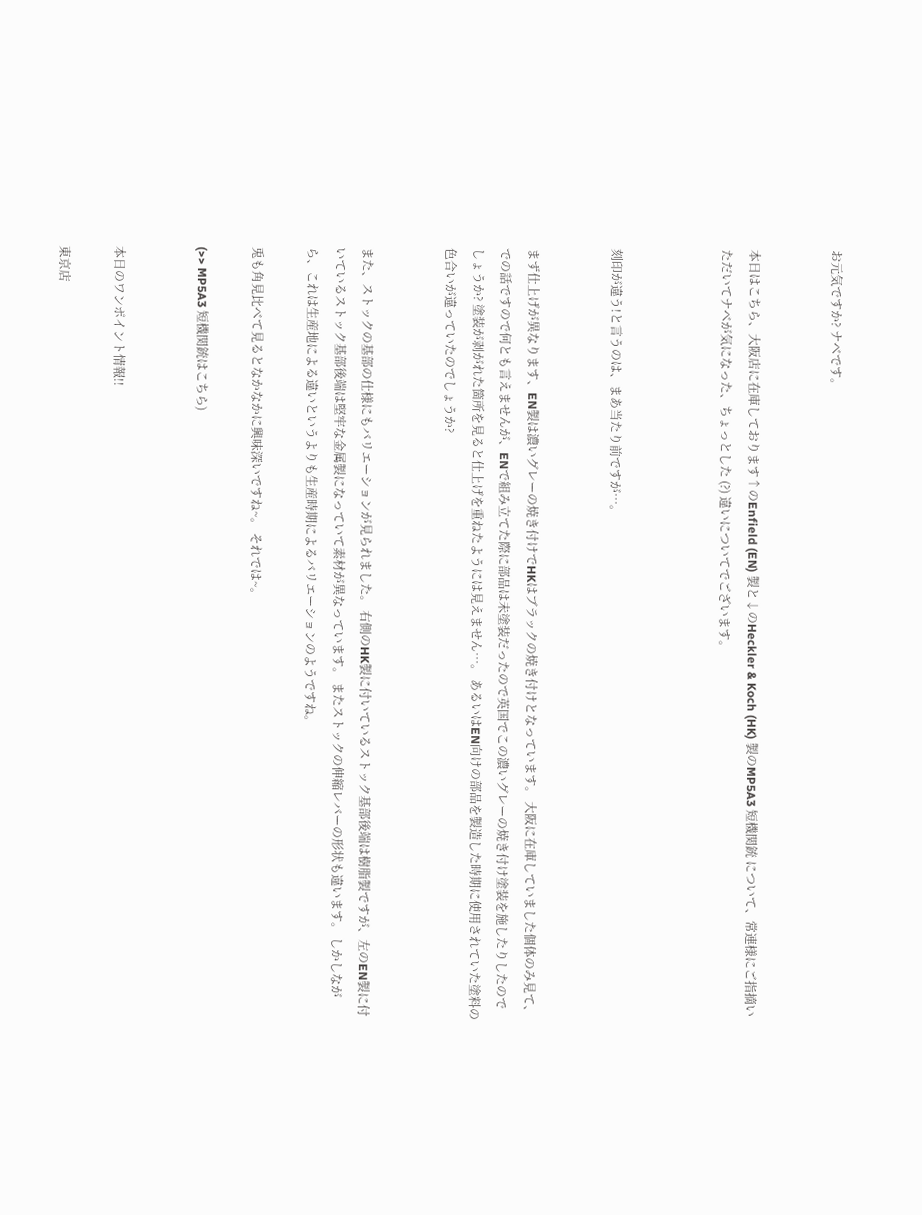お元気ですか? ナベです。


本日はこちら、大阪店に在庫しております↑のEnfield (EN) 製と↓のHeckler & Koch (HK) 製のMP5A3 短機関銃 について、常連様にご指摘いただいてナベが気になった、ちょっとした (?) 違いについてでございます。



刻印が違う!と言うのは、まあ当たり前ですが…。


まず仕上げが異なります、EN製は濃いグレーの焼き付けでHKはブラックの焼き付けとなっています。 大阪に在庫していました個体のみ見て、での話ですので何とも言えませんが、ENで組み立てた際に部品は未塗装だったので英国でこの濃いグレーの焼き付け塗装を施したりしたのでしょうか? 塗装が剥がれた箇所を見ると仕上げを重ねたようには見えません…。 あるいはEN向けの部品を製造した時期に使用されていた塗料の色合いが違っていたのでしょうか?


また、ストックの基部の仕様にもバリエーションが見られました。 右側のHK製に付いているストック基部後端は樹脂製ですが、左のEN製に付いているストック基部後端は堅牢な金属製になっていて素材が異なっています。 またストックの伸縮レバーの形状も違います。 しかしながら、これは生産地による違いというよりも生産時期によるバリエーションのようですね。

兎も角見比べて見るとなかなかに興味深いですね~。 それでは~。

(>> MP5A3 短機関銃はこちら)


本日のワンポイント情報!!

東京店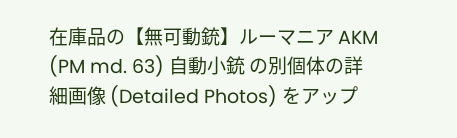在庫品の【無可動銃】ルーマニア AKM (PM md. 63) 自動小銃 の別個体の詳細画像 (Detailed Photos) をアップ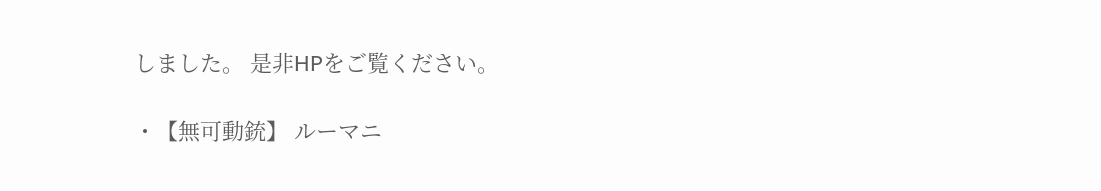しました。 是非HPをご覧ください。

・【無可動銃】 ルーマニ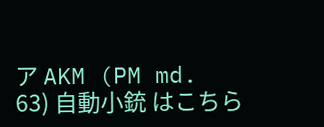ア AKM (PM md. 63) 自動小銃 はこちら